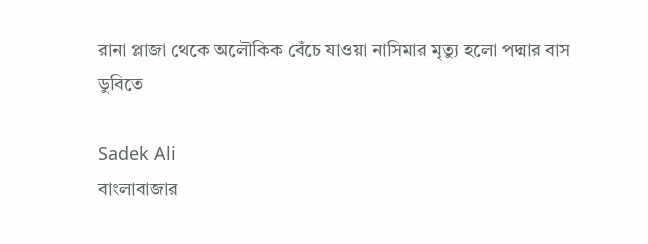রানা প্লাজা থেকে অলৌকিক বেঁচে যাওয়া নাসিমার মৃত্যু হলো পদ্মার বাস ডুবিতে

Sadek Ali
বাংলাবাজার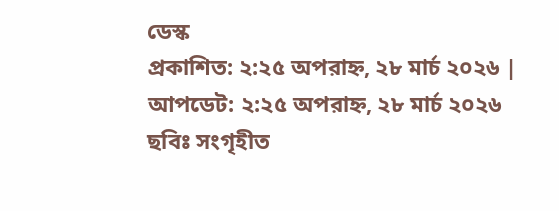ডেস্ক
প্রকাশিত: ২:২৫ অপরাহ্ন, ২৮ মার্চ ২০২৬ | আপডেট: ২:২৫ অপরাহ্ন, ২৮ মার্চ ২০২৬
ছবিঃ সংগৃহীত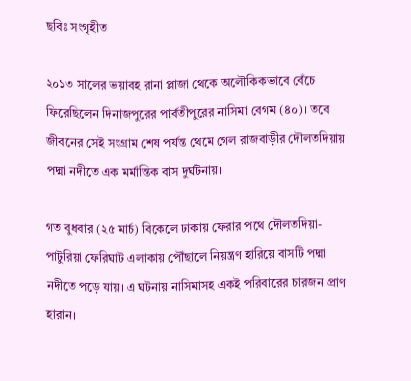ছবিঃ সংগৃহীত

২০১৩ সালের ভয়াবহ রানা প্লাজা থেকে অলৌকিকভাবে বেঁচে ফিরেছিলেন দিনাজপুরের পার্বতীপুরের নাসিমা বেগম (৪০)। তবে জীবনের সেই সংগ্রাম শেষ পর্যন্ত থেমে গেল রাজবাড়ীর দৌলতদিয়ায় পদ্মা নদীতে এক মর্মান্তিক বাস দুর্ঘটনায়।

গত বুধবার (২৫ মার্চ) বিকেলে ঢাকায় ফেরার পথে দৌলতদিয়া-পাটুরিয়া ফেরিঘাট এলাকায় পৌঁছালে নিয়ন্ত্রণ হারিয়ে বাসটি পদ্মা নদীতে পড়ে যায়। এ ঘটনায় নাসিমাসহ একই পরিবারের চারজন প্রাণ হারান।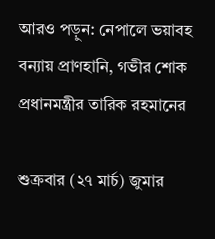আরও পড়ুন: নেপালে ভয়াবহ বন্যায় প্রাণহানি, গভীর শোক প্রধানমন্ত্রীর তারিক রহমানের

শুক্রবার (২৭ মার্চ) জুমার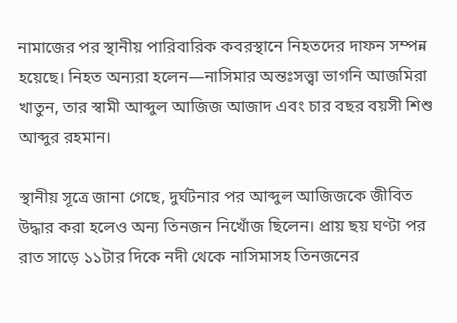নামাজের পর স্থানীয় পারিবারিক কবরস্থানে নিহতদের দাফন সম্পন্ন হয়েছে। নিহত অন্যরা হলেন—নাসিমার অন্তঃসত্ত্বা ভাগনি আজমিরা খাতুন, তার স্বামী আব্দুল আজিজ আজাদ এবং চার বছর বয়সী শিশু আব্দুর রহমান।

স্থানীয় সূত্রে জানা গেছে, দুর্ঘটনার পর আব্দুল আজিজকে জীবিত উদ্ধার করা হলেও অন্য তিনজন নিখোঁজ ছিলেন। প্রায় ছয় ঘণ্টা পর রাত সাড়ে ১১টার দিকে নদী থেকে নাসিমাসহ তিনজনের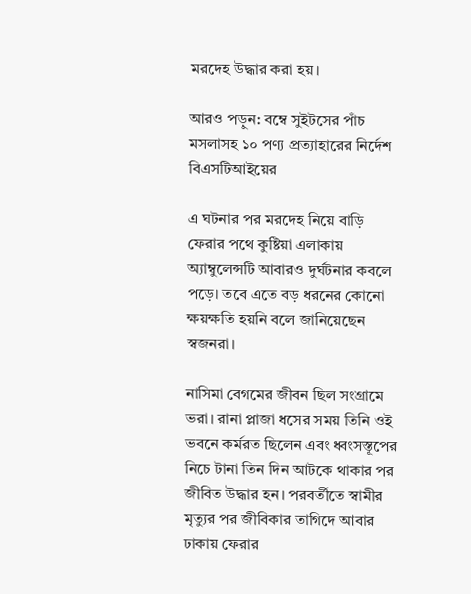মরদেহ উদ্ধার করা হয়।

আরও পড়ুন: বম্বে সুইটসের পাঁচ মসলাসহ ১০ পণ্য প্রত্যাহারের নির্দেশ বিএসটিআইয়ের

এ ঘটনার পর মরদেহ নিয়ে বাড়ি ফেরার পথে কুষ্টিয়া এলাকায় অ্যাম্বুলেন্সটি আবারও দুর্ঘটনার কবলে পড়ে। তবে এতে বড় ধরনের কোনো ক্ষয়ক্ষতি হয়নি বলে জানিয়েছেন স্বজনরা।

নাসিমা বেগমের জীবন ছিল সংগ্রামে ভরা। রানা প্লাজা ধসের সময় তিনি ওই ভবনে কর্মরত ছিলেন এবং ধ্বংসস্তূপের নিচে টানা তিন দিন আটকে থাকার পর জীবিত উদ্ধার হন। পরবর্তীতে স্বামীর মৃত্যুর পর জীবিকার তাগিদে আবার ঢাকায় ফেরার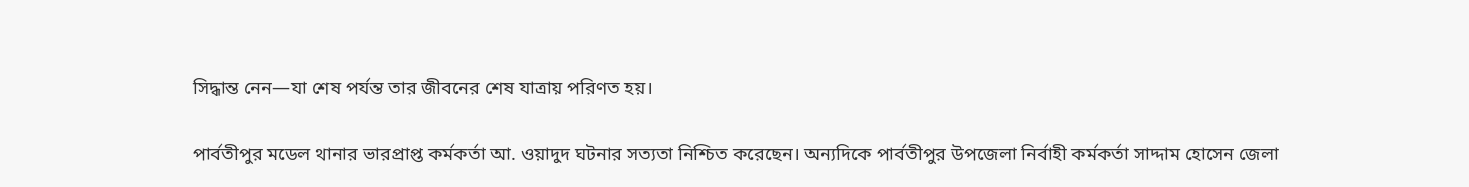সিদ্ধান্ত নেন—যা শেষ পর্যন্ত তার জীবনের শেষ যাত্রায় পরিণত হয়।

পার্বতীপুর মডেল থানার ভারপ্রাপ্ত কর্মকর্তা আ. ওয়াদুদ ঘটনার সত্যতা নিশ্চিত করেছেন। অন্যদিকে পার্বতীপুর উপজেলা নির্বাহী কর্মকর্তা সাদ্দাম হোসেন জেলা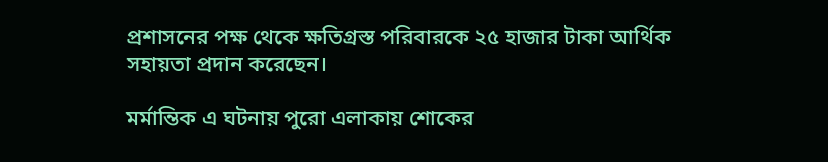প্রশাসনের পক্ষ থেকে ক্ষতিগ্রস্ত পরিবারকে ২৫ হাজার টাকা আর্থিক সহায়তা প্রদান করেছেন।

মর্মান্তিক এ ঘটনায় পুরো এলাকায় শোকের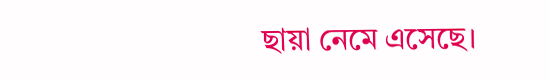ছায়া নেমে এসেছে।